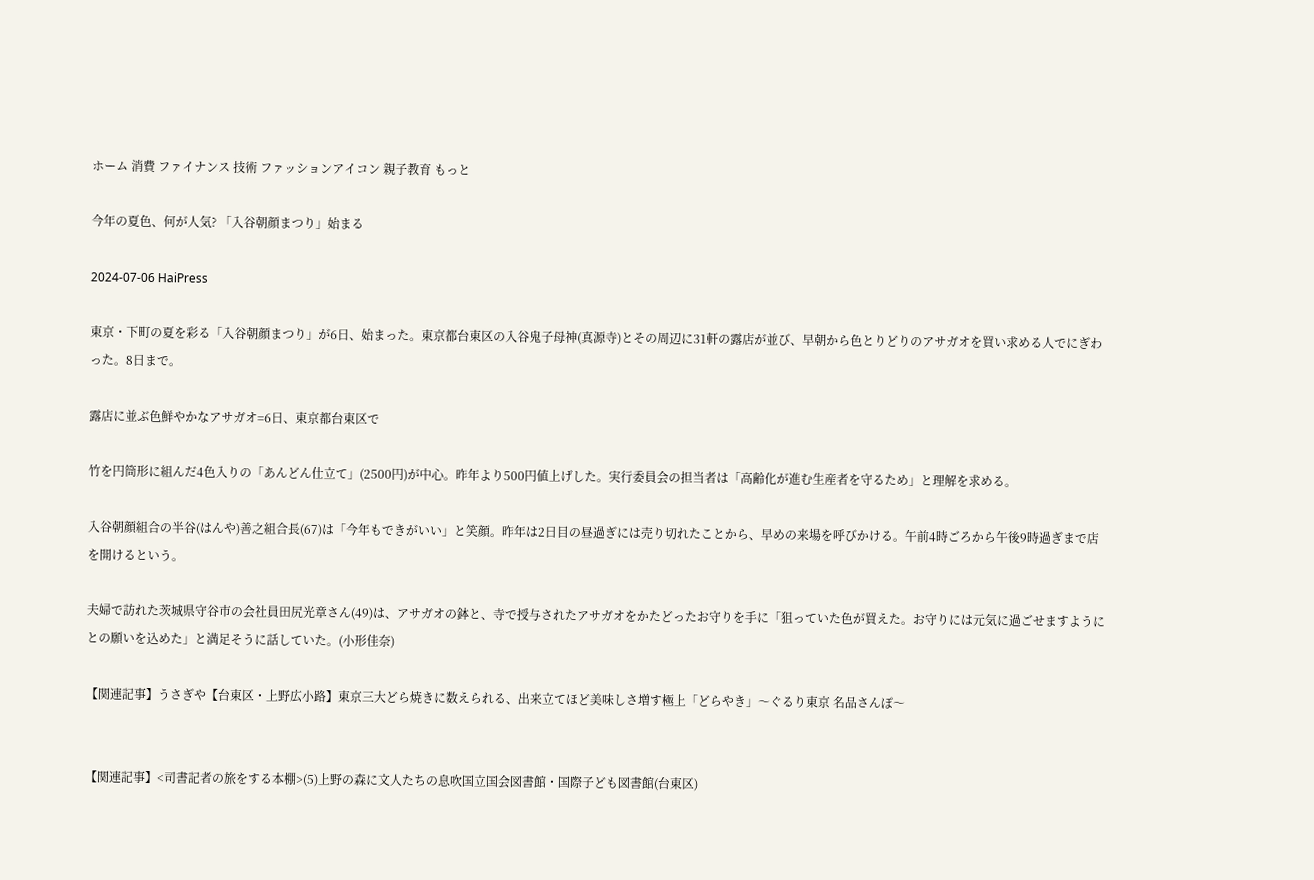ホーム 消費 ファイナンス 技術 ファッションアイコン 親子教育 もっと

今年の夏色、何が人気? 「入谷朝顔まつり」始まる

2024-07-06 HaiPress

東京・下町の夏を彩る「入谷朝顔まつり」が6日、始まった。東京都台東区の入谷鬼子母神(真源寺)とその周辺に31軒の露店が並び、早朝から色とりどりのアサガオを買い求める人でにぎわった。8日まで。

露店に並ぶ色鮮やかなアサガオ=6日、東京都台東区で

竹を円筒形に組んだ4色入りの「あんどん仕立て」(2500円)が中心。昨年より500円値上げした。実行委員会の担当者は「高齢化が進む生産者を守るため」と理解を求める。

入谷朝顔組合の半谷(はんや)善之組合長(67)は「今年もできがいい」と笑顔。昨年は2日目の昼過ぎには売り切れたことから、早めの来場を呼びかける。午前4時ごろから午後9時過ぎまで店を開けるという。

夫婦で訪れた茨城県守谷市の会社員田尻光章さん(49)は、アサガオの鉢と、寺で授与されたアサガオをかたどったお守りを手に「狙っていた色が買えた。お守りには元気に過ごせますようにとの願いを込めた」と満足そうに話していた。(小形佳奈)

【関連記事】うさぎや【台東区・上野広小路】東京三大どら焼きに数えられる、出来立てほど美味しさ増す極上「どらやき」〜ぐるり東京 名品さんぽ〜


【関連記事】<司書記者の旅をする本棚>(5)上野の森に文人たちの息吹国立国会図書館・国際子ども図書館(台東区)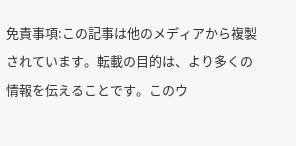免責事項:この記事は他のメディアから複製されています。転載の目的は、より多くの情報を伝えることです。このウ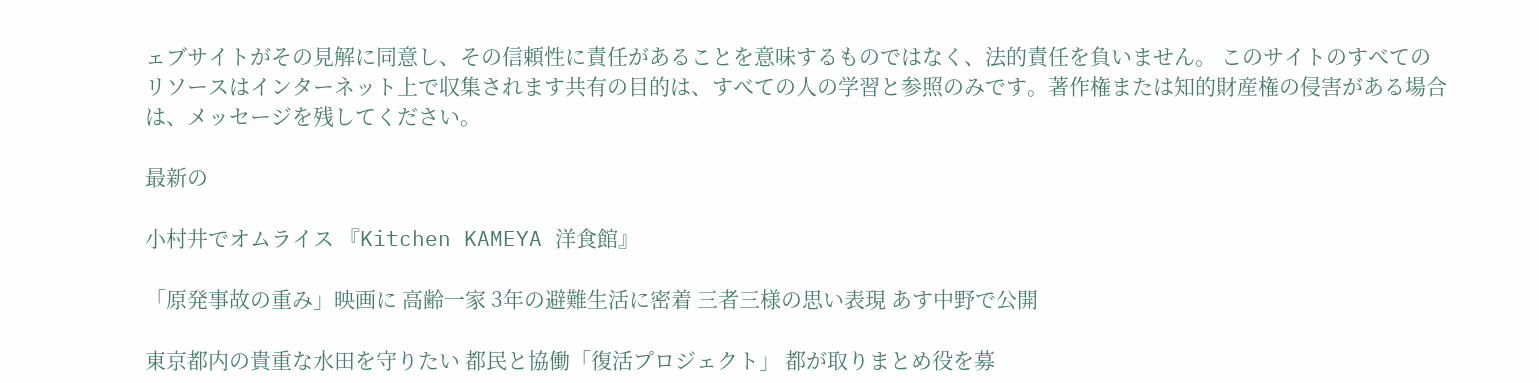ェブサイトがその見解に同意し、その信頼性に責任があることを意味するものではなく、法的責任を負いません。 このサイトのすべてのリソースはインターネット上で収集されます共有の目的は、すべての人の学習と参照のみです。著作権または知的財産権の侵害がある場合は、メッセージを残してください。

最新の

小村井でオムライス 『Kitchen KAMEYA 洋食館』

「原発事故の重み」映画に 高齢一家 3年の避難生活に密着 三者三様の思い表現 あす中野で公開

東京都内の貴重な水田を守りたい 都民と協働「復活プロジェクト」 都が取りまとめ役を募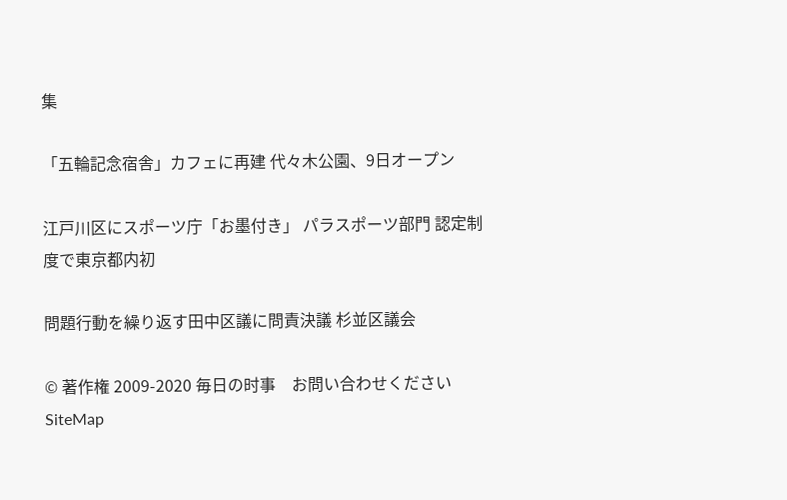集

「五輪記念宿舎」カフェに再建 代々木公園、9日オープン

江戸川区にスポーツ庁「お墨付き」 パラスポーツ部門 認定制度で東京都内初

問題行動を繰り返す田中区議に問責決議 杉並区議会

© 著作権 2009-2020 毎日の时事    お問い合わせください  SiteMap